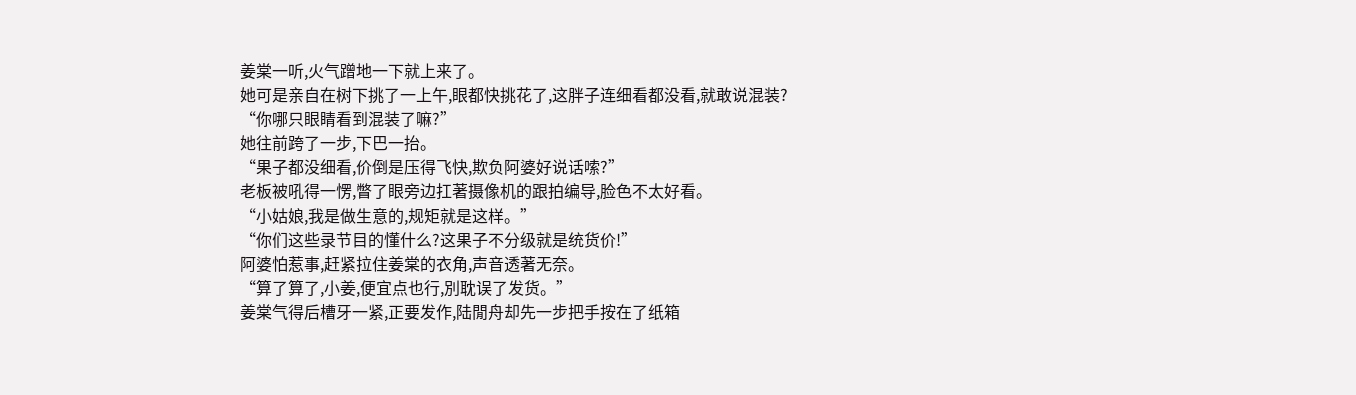姜棠一听,火气蹭地一下就上来了。
她可是亲自在树下挑了一上午,眼都快挑花了,这胖子连细看都没看,就敢说混装?
“你哪只眼睛看到混装了嘛?”
她往前跨了一步,下巴一抬。
“果子都没细看,价倒是压得飞快,欺负阿婆好说话嗦?”
老板被吼得一愣,瞥了眼旁边扛著摄像机的跟拍编导,脸色不太好看。
“小姑娘,我是做生意的,规矩就是这样。”
“你们这些录节目的懂什么?这果子不分级就是统货价!”
阿婆怕惹事,赶紧拉住姜棠的衣角,声音透著无奈。
“算了算了,小姜,便宜点也行,別耽误了发货。”
姜棠气得后槽牙一紧,正要发作,陆閒舟却先一步把手按在了纸箱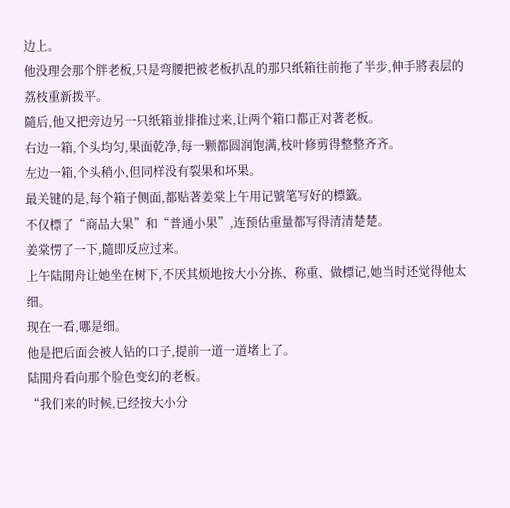边上。
他没理会那个胖老板,只是弯腰把被老板扒乱的那只纸箱往前拖了半步,伸手將表层的荔枝重新拨平。
隨后,他又把旁边另一只纸箱並排推过来,让两个箱口都正对著老板。
右边一箱,个头均匀,果面乾净,每一颗都圆润饱满,枝叶修剪得整整齐齐。
左边一箱,个头稍小,但同样没有裂果和坏果。
最关键的是,每个箱子侧面,都贴著姜棠上午用记號笔写好的標籤。
不仅標了“商品大果”和“普通小果”,连预估重量都写得清清楚楚。
姜棠愣了一下,隨即反应过来。
上午陆閒舟让她坐在树下,不厌其烦地按大小分拣、称重、做標记,她当时还觉得他太细。
现在一看,哪是细。
他是把后面会被人钻的口子,提前一道一道堵上了。
陆閒舟看向那个脸色变幻的老板。
“我们来的时候,已经按大小分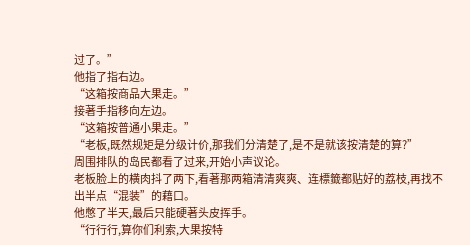过了。”
他指了指右边。
“这箱按商品大果走。”
接著手指移向左边。
“这箱按普通小果走。”
“老板,既然规矩是分级计价,那我们分清楚了,是不是就该按清楚的算?”
周围排队的岛民都看了过来,开始小声议论。
老板脸上的横肉抖了两下,看著那两箱清清爽爽、连標籤都贴好的荔枝,再找不出半点“混装”的藉口。
他憋了半天,最后只能硬著头皮挥手。
“行行行,算你们利索,大果按特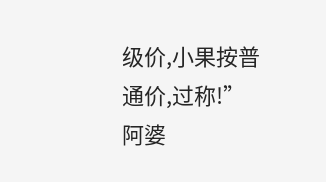级价,小果按普通价,过称!”
阿婆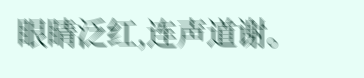眼睛泛红,连声道谢。